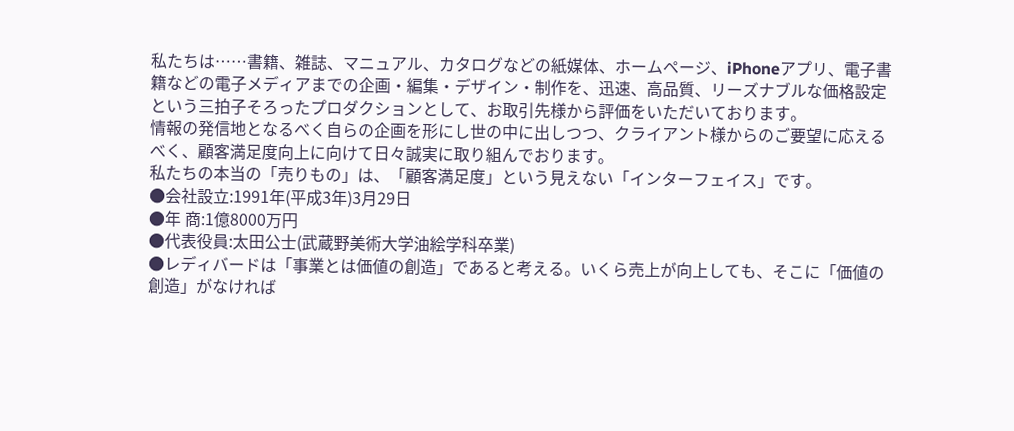私たちは……書籍、雑誌、マニュアル、カタログなどの紙媒体、ホームページ、iPhoneアプリ、電子書籍などの電子メディアまでの企画・編集・デザイン・制作を、迅速、高品質、リーズナブルな価格設定という三拍子そろったプロダクションとして、お取引先様から評価をいただいております。
情報の発信地となるべく自らの企画を形にし世の中に出しつつ、クライアント様からのご要望に応えるべく、顧客満足度向上に向けて日々誠実に取り組んでおります。
私たちの本当の「売りもの」は、「顧客満足度」という見えない「インターフェイス」です。
●会社設立:1991年(平成3年)3月29日
●年 商:1億8000万円
●代表役員:太田公士(武蔵野美術大学油絵学科卒業)
●レディバードは「事業とは価値の創造」であると考える。いくら売上が向上しても、そこに「価値の創造」がなければ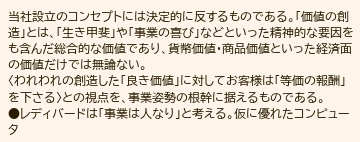当社設立のコンセプトには決定的に反するものである。「価値の創造」とは、「生き甲斐」や「事業の喜び」などといった精神的な要因をも含んだ総合的な価値であり、貨幣価値・商品価値といった経済面の価値だけでは無論ない。
〈われわれの創造した「良き価値」に対してお客様は「等価の報酬」を下さる〉との視点を、事業姿勢の根幹に据えるものである。
●レディバードは「事業は人なり」と考える。仮に優れたコンピュータ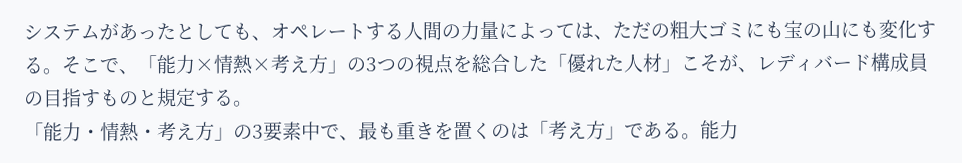システムがあったとしても、オペレートする人間の力量によっては、ただの粗大ゴミにも宝の山にも変化する。そこで、「能力×情熱×考え方」の3つの視点を総合した「優れた人材」こそが、レディバード構成員の目指すものと規定する。
「能力・情熱・考え方」の3要素中で、最も重きを置くのは「考え方」である。能力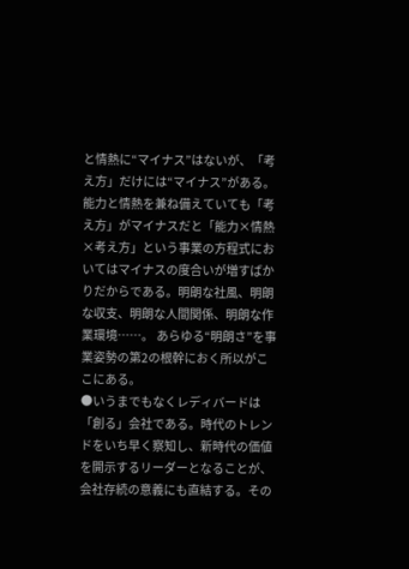と情熱に“マイナス”はないが、「考え方」だけには“マイナス”がある。能力と情熱を兼ね備えていても「考え方」がマイナスだと「能力×情熱×考え方」という事業の方程式においてはマイナスの度合いが増すばかりだからである。明朗な社風、明朗な収支、明朗な人間関係、明朗な作業環境……。 あらゆる“明朗さ”を事業姿勢の第2の根幹におく所以がここにある。
●いうまでもなくレディバードは「創る」会社である。時代のトレンドをいち早く察知し、新時代の価値を開示するリーダーとなることが、会社存続の意義にも直結する。その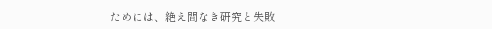ためには、絶え間なき研究と失敗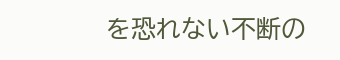を恐れない不断の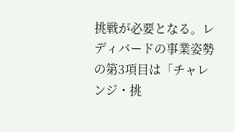挑戦が必要となる。レディバードの事業姿勢の第3項目は「チャレンジ・挑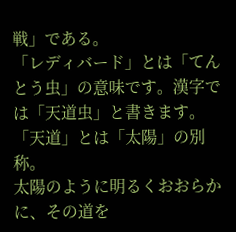戦」である。
「レディバード」とは「てんとう虫」の意味です。漢字では「天道虫」と書きます。 「天道」とは「太陽」の別称。
太陽のように明るくおおらかに、その道を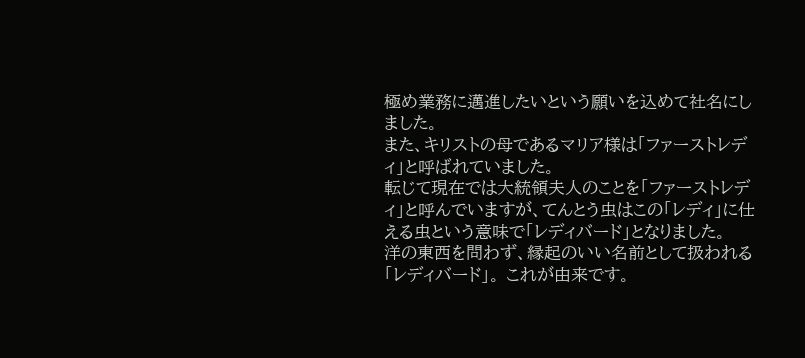極め業務に邁進したいという願いを込めて社名にしました。
また、キリストの母であるマリア様は「ファーストレディ」と呼ばれていました。
転じて現在では大統領夫人のことを「ファーストレディ」と呼んでいますが、てんとう虫はこの「レディ」に仕える虫という意味で「レディバード」となりました。
洋の東西を問わず、縁起のいい名前として扱われる「レディバード」。 これが由来です。